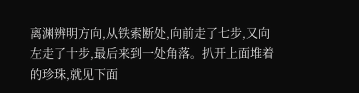离渊辨明方向,从铁索断处,向前走了七步,又向左走了十步,最后来到一处角落。扒开上面堆着的珍珠,就见下面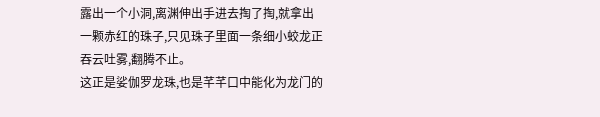露出一个小洞,离渊伸出手进去掏了掏,就拿出一颗赤红的珠子,只见珠子里面一条细小蛟龙正吞云吐雾,翻腾不止。
这正是娑伽罗龙珠,也是芊芊口中能化为龙门的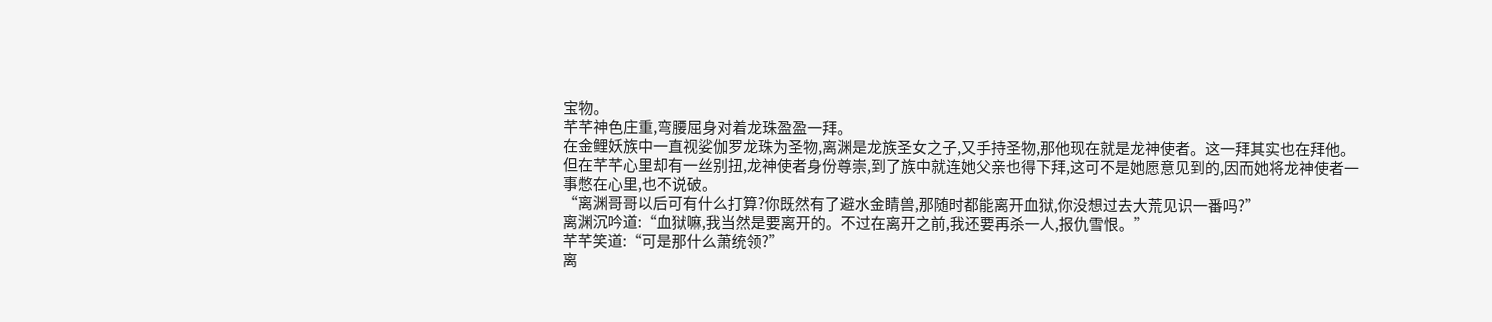宝物。
芊芊神色庄重,弯腰屈身对着龙珠盈盈一拜。
在金鲤妖族中一直视娑伽罗龙珠为圣物,离渊是龙族圣女之子,又手持圣物,那他现在就是龙神使者。这一拜其实也在拜他。
但在芊芊心里却有一丝别扭,龙神使者身份尊崇,到了族中就连她父亲也得下拜,这可不是她愿意见到的,因而她将龙神使者一事憋在心里,也不说破。
“离渊哥哥以后可有什么打算?你既然有了避水金睛兽,那随时都能离开血狱,你没想过去大荒见识一番吗?”
离渊沉吟道:“血狱嘛,我当然是要离开的。不过在离开之前,我还要再杀一人,报仇雪恨。”
芊芊笑道:“可是那什么萧统领?”
离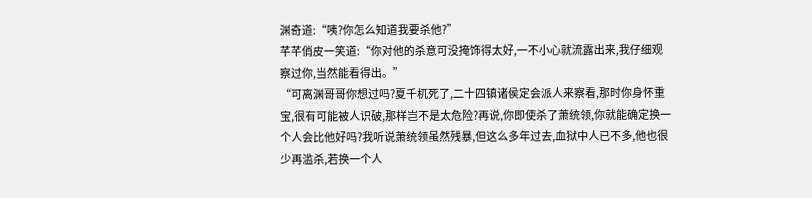渊奇道:“咦?你怎么知道我要杀他?”
芊芊俏皮一笑道:“你对他的杀意可没掩饰得太好,一不小心就流露出来,我仔细观察过你,当然能看得出。”
“可离渊哥哥你想过吗?夏千杌死了,二十四镇诸侯定会派人来察看,那时你身怀重宝,很有可能被人识破,那样岂不是太危险?再说,你即使杀了萧统领,你就能确定换一个人会比他好吗?我听说萧统领虽然残暴,但这么多年过去,血狱中人已不多,他也很少再滥杀,若换一个人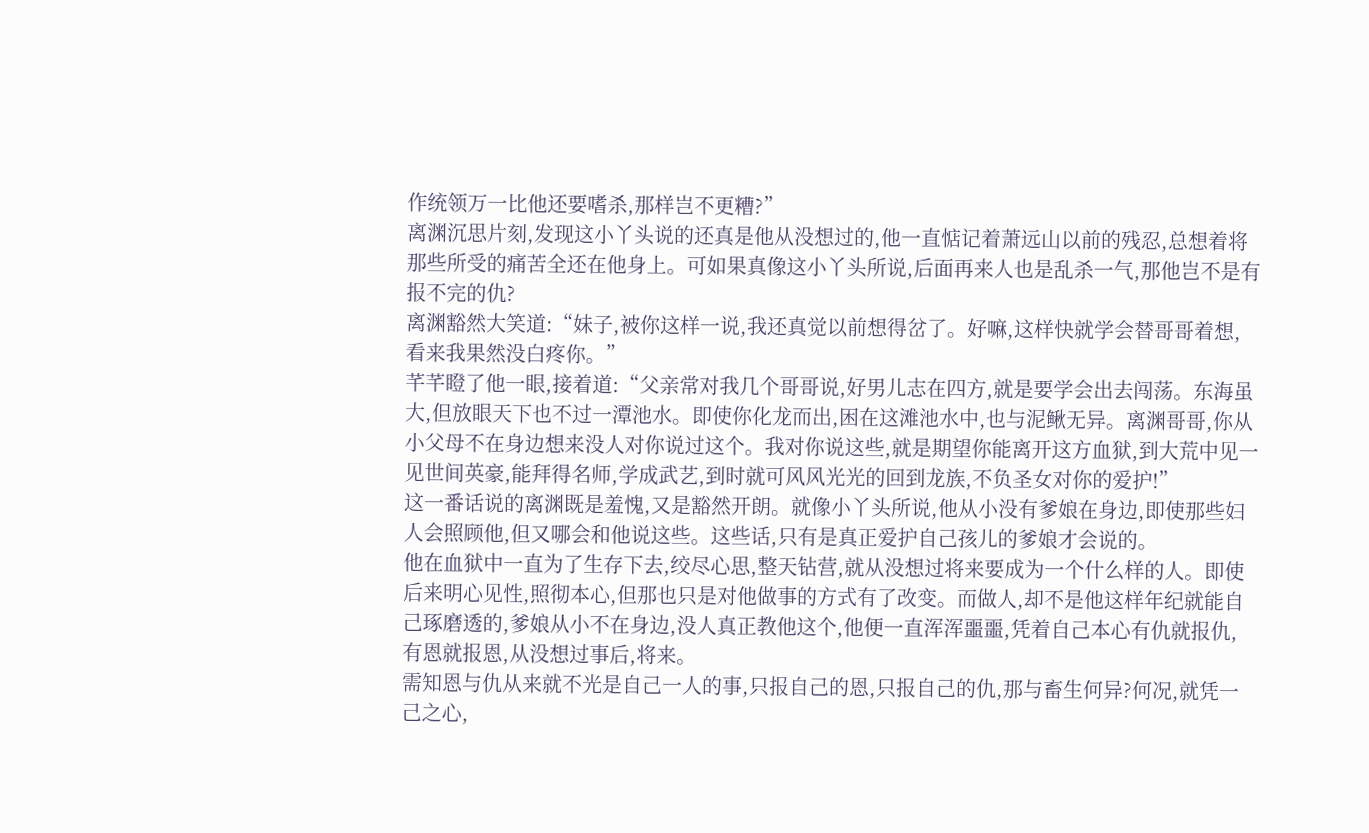作统领万一比他还要嗜杀,那样岂不更糟?”
离渊沉思片刻,发现这小丫头说的还真是他从没想过的,他一直惦记着萧远山以前的残忍,总想着将那些所受的痛苦全还在他身上。可如果真像这小丫头所说,后面再来人也是乱杀一气,那他岂不是有报不完的仇?
离渊豁然大笑道:“妹子,被你这样一说,我还真觉以前想得岔了。好嘛,这样快就学会替哥哥着想,看来我果然没白疼你。”
芊芊瞪了他一眼,接着道:“父亲常对我几个哥哥说,好男儿志在四方,就是要学会出去闯荡。东海虽大,但放眼天下也不过一潭池水。即使你化龙而出,困在这滩池水中,也与泥鳅无异。离渊哥哥,你从小父母不在身边想来没人对你说过这个。我对你说这些,就是期望你能离开这方血狱,到大荒中见一见世间英豪,能拜得名师,学成武艺,到时就可风风光光的回到龙族,不负圣女对你的爱护!”
这一番话说的离渊既是羞愧,又是豁然开朗。就像小丫头所说,他从小没有爹娘在身边,即使那些妇人会照顾他,但又哪会和他说这些。这些话,只有是真正爱护自己孩儿的爹娘才会说的。
他在血狱中一直为了生存下去,绞尽心思,整天钻营,就从没想过将来要成为一个什么样的人。即使后来明心见性,照彻本心,但那也只是对他做事的方式有了改变。而做人,却不是他这样年纪就能自己琢磨透的,爹娘从小不在身边,没人真正教他这个,他便一直浑浑噩噩,凭着自己本心有仇就报仇,有恩就报恩,从没想过事后,将来。
需知恩与仇从来就不光是自己一人的事,只报自己的恩,只报自己的仇,那与畜生何异?何况,就凭一己之心,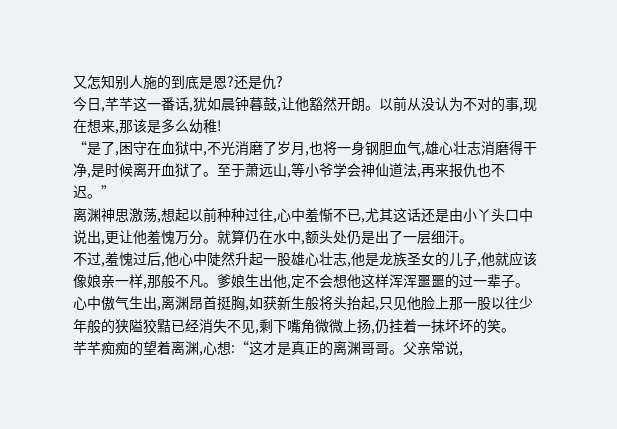又怎知别人施的到底是恩?还是仇?
今日,芊芊这一番话,犹如晨钟暮鼓,让他豁然开朗。以前从没认为不对的事,现在想来,那该是多么幼稚!
“是了,困守在血狱中,不光消磨了岁月,也将一身钢胆血气,雄心壮志消磨得干净,是时候离开血狱了。至于萧远山,等小爷学会神仙道法,再来报仇也不迟。”
离渊神思激荡,想起以前种种过往,心中羞惭不已,尤其这话还是由小丫头口中说出,更让他羞愧万分。就算仍在水中,额头处仍是出了一层细汗。
不过,羞愧过后,他心中陡然升起一股雄心壮志,他是龙族圣女的儿子,他就应该像娘亲一样,那般不凡。爹娘生出他,定不会想他这样浑浑噩噩的过一辈子。
心中傲气生出,离渊昂首挺胸,如获新生般将头抬起,只见他脸上那一股以往少年般的狭隘狡黠已经消失不见,剩下嘴角微微上扬,仍挂着一抹坏坏的笑。
芊芊痴痴的望着离渊,心想:“这才是真正的离渊哥哥。父亲常说,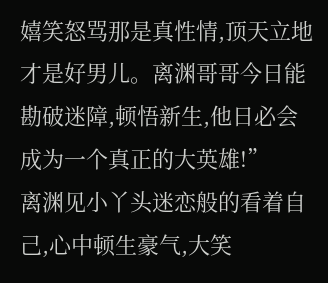嬉笑怒骂那是真性情,顶天立地才是好男儿。离渊哥哥今日能勘破迷障,顿悟新生,他日必会成为一个真正的大英雄!”
离渊见小丫头迷恋般的看着自己,心中顿生豪气,大笑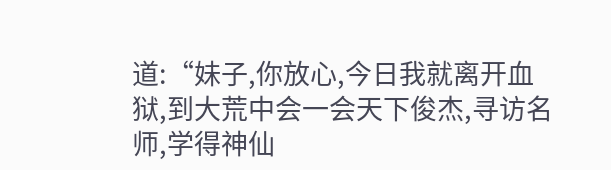道:“妹子,你放心,今日我就离开血狱,到大荒中会一会天下俊杰,寻访名师,学得神仙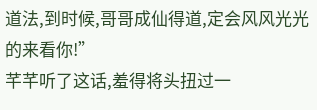道法,到时候,哥哥成仙得道,定会风风光光的来看你!”
芊芊听了这话,羞得将头扭过一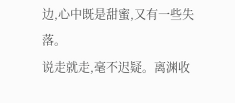边,心中既是甜蜜,又有一些失落。
说走就走,毫不迟疑。离渊收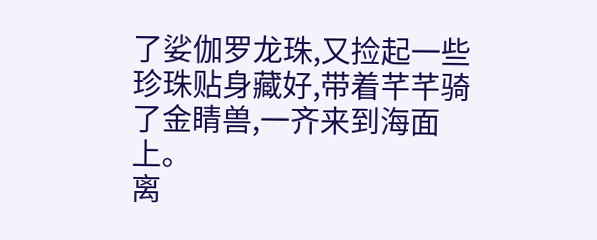了娑伽罗龙珠,又捡起一些珍珠贴身藏好,带着芊芊骑了金睛兽,一齐来到海面上。
离